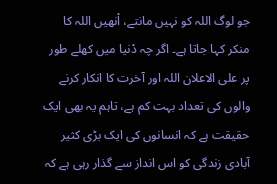جو لوگ اللہ کو نہیں مانتے، اْنھیں اللہ کا منکر کہا جاتا ہے۔ اگر چہ دْنیا میں کھلے طور پر علی الاعلان اللہ اور آخرت کا انکار کرنے والوں کی تعداد بہت کم ہے، تاہم یہ بھی ایک حقیقت ہے کہ انسانوں کی ایک بڑی کثیر آبادی زندگی کو اس انداز سے گذار رہی ہے کہ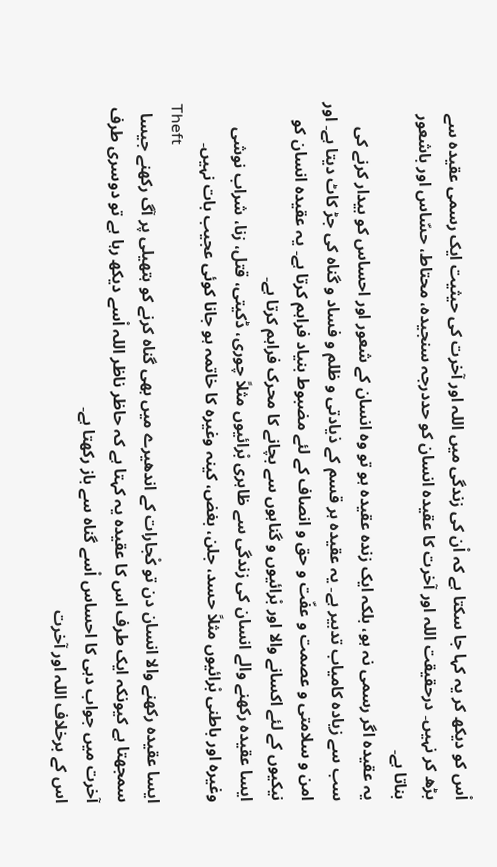اْس کو دیکھ کر یہ کہا جا سکتا ہے کہ اْن کی زندگی میں اللہ اور آخرت کی حیثیت ایک رسمی عقیدہ سے بڑھ کر نہیں۔ درحقیقت اللہ اور آخرت کا عقیدہ انسان کو حددرجہ سنجیدہ، محتاط، حسّاس اور باشعور بناتا ہے۔
یہ عقیدہ اگر رسمی نہ ہو، بلکہ ایک زندہ عقیدہ ہو تو وہ انسان کے شعور اور احساس کو بیدار کرنے کی سب سے زیادہ کامیاب تدبیر ہے۔ یہ عقیدہ ہر قسم کے ذیادتی و ظلم و فساد و گناہ کی جڑ کاٹ دیتا ہے۔ اور امن و سلامتی و عصمت و عفّت و حق و انصاف کے لئے مضبوط بنیاد فراہم کرتا ہے۔ یہ عقیدہ انسان کو نیکیوں کے لئے اکسانے والا اور بْرائیوں و گناہوں سے بچانے کا محرک فراہم کرتا ہے۔
ایسا عقیدہ رکھنے والے انسان کی زندگی سے ظاہری بْرائیوں مثلاً چوری، ڈکیتی، قتل، زنا، شراب نوشی وغیرہ اور باطنی بْرائیوں مثلاً حسد، جلن، بغض، کینہ وغیرہ کا خاتمہ ہو جانا کوئی عجیب بات نہیں۔
Theft
ایسا عقیدہ رکھنے والا انسان دن تو کْجارات کے اندھیرے میں بھی گناہ کرنے کو ہتھیلی پر آگ رکھنے جیسا سمجھتا ہے کیونکہ ایک طرف اس کا عقیدہ یہ کہتا ہے کہ حاظر ناظر اللہ اْسے دیکھ رہا ہے تو دوسری طرف آخرت میں جواب دہی کا احساس اْسے گناہ سے باز رکھتا ہے۔
اس کے برخلاف اللہ اور آخرت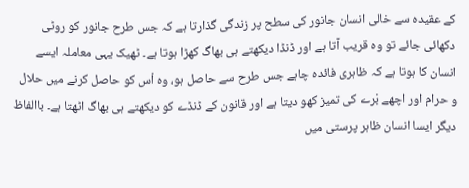کے عقیدہ سے خالی انسان جانور کی سطح پر زندگی گذارتا ہے کہ جس طرح جانور کو روٹی دکھائی جائے تو وہ قریب آتا ہے اور ڈنڈا دیکھتے ہی بھاگ کھڑا ہوتا ہے۔ ٹھیک یہی معاملہ ایسے انسان کا ہوتا ہے کہ ظاہری فائدہ چاہے جس طرح سے حاصل ہو، وہ اْس کو حاصل کرنے میں حلال و حرام اور اچھے بْرے کی تمیز کھو دیتا ہے اور قانون کے ڈنڈے کو دیکھتے ہی بھاگ اٹھتا ہے۔ باالفاظ دیگر ایسا انسان ظاہر پرستی میں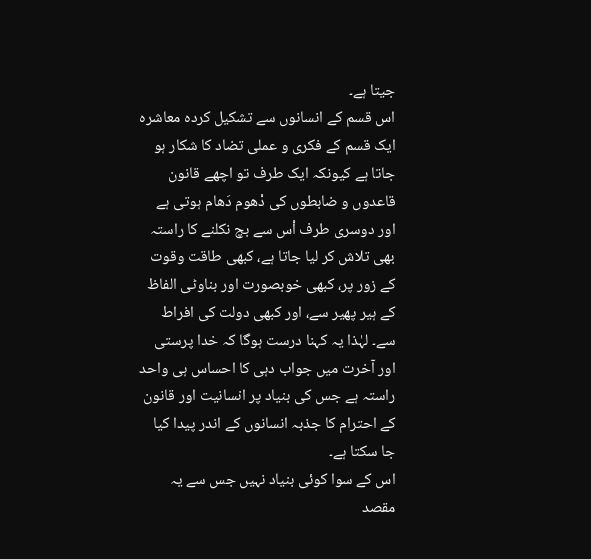جیتا ہے۔
اس قسم کے انسانوں سے تشکیل کردہ معاشرہ ایک قسم کے فکری و عملی تضاد کا شکار ہو جاتا ہے کیونکہ ایک طرف تو اچھے قانون قاعدوں و ضابطوں کی دْھوم دَھام ہوتی ہے اور دوسری طرف اْس سے بچ نکلنے کا راستہ بھی تلاش کر لیا جاتا ہے، کبھی طاقت وقوت کے زور پر، کبھی خوبصورت اور بناوٹی الفاظ کے ہیر پھیر سے، اور کبھی دولت کی افراط سے۔ لہٰذا یہ کہنا درست ہوگا کہ خدا پرستی اور آخرت میں جواب دہی کا احساس ہی واحد راستہ ہے جس کی بنیاد پر انسانیت اور قانون کے احترام کا جذبہ انسانوں کے اندر پیدا کیا جا سکتا ہے۔
اس کے سوا کوئی بنیاد نہیں جس سے یہ مقصد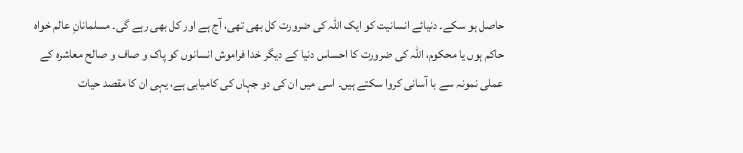حاصل ہو سکے۔ دنیائے انسانیت کو ایک اللہ کی ضرورت کل بھی تھی، آج ہے اور کل بھی رہے گی۔ مسلمانانِ عالم خواہ حاکم ہوں یا محکوم، اللہ کی ضرورت کا احساس دنیا کے دیگر خدا فراموش انسانوں کو پاک و صاف و صالح معاشرہ کے عملی نمونہ سے با آسانی کروا سکتے ہیں۔ اسی میں ان کی دو جہاں کی کامیابی ہے، یہی ان کا مقصد حیات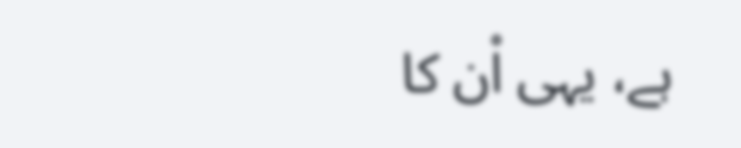ہے، یہی اْن کا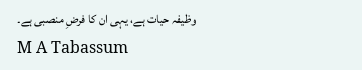وظیفہ حیات ہے، یہی ان کا فرضِ منصبی ہے۔
M A Tabassum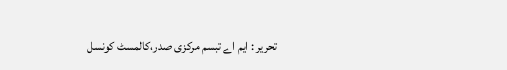تحریر : ایم اے تبسم مرکزی صدر،کالمسٹ کونسل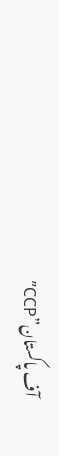آف پاکستان”CCP”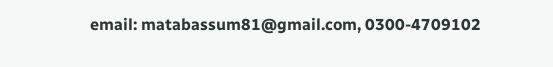email: matabassum81@gmail.com, 0300-4709102